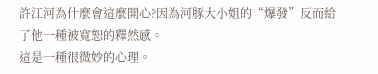許江河為什麼會這麼開心?因為河豚大小姐的“爆發”反而給了他一種被寬恕的釋然感。
這是一種很微妙的心理。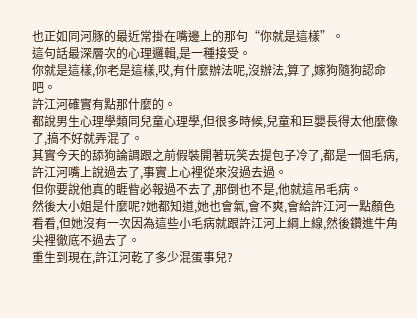也正如同河豚的最近常掛在嘴邊上的那句“你就是這樣”。
這句話最深層次的心理邏輯,是一種接受。
你就是這樣,你老是這樣,哎,有什麼辦法呢,沒辦法,算了,嫁狗隨狗認命吧。
許江河確實有點那什麼的。
都說男生心理學類同兒童心理學,但很多時候,兒童和巨嬰長得太他麼像了,搞不好就弄混了。
其實今天的舔狗論調跟之前假裝開著玩笑去提包子冷了,都是一個毛病,許江河嘴上說過去了,事實上心裡從來沒過去過。
但你要說他真的睚眥必報過不去了,那倒也不是,他就這吊毛病。
然後大小姐是什麼呢?她都知道,她也會氣,會不爽,會給許江河一點顏色看看,但她沒有一次因為這些小毛病就跟許江河上綱上線,然後鑽進牛角尖裡徹底不過去了。
重生到現在,許江河乾了多少混蛋事兒?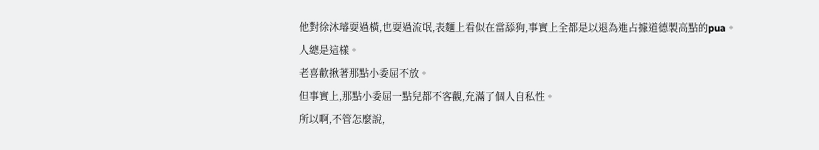他對徐沐璿耍過橫,也耍過流氓,表麵上看似在當舔狗,事實上全都是以退為進占據道德製高點的pua。
人總是這樣。
老喜歡揪著那點小委屈不放。
但事實上,那點小委屈一點兒都不客觀,充滿了個人自私性。
所以啊,不管怎麼說,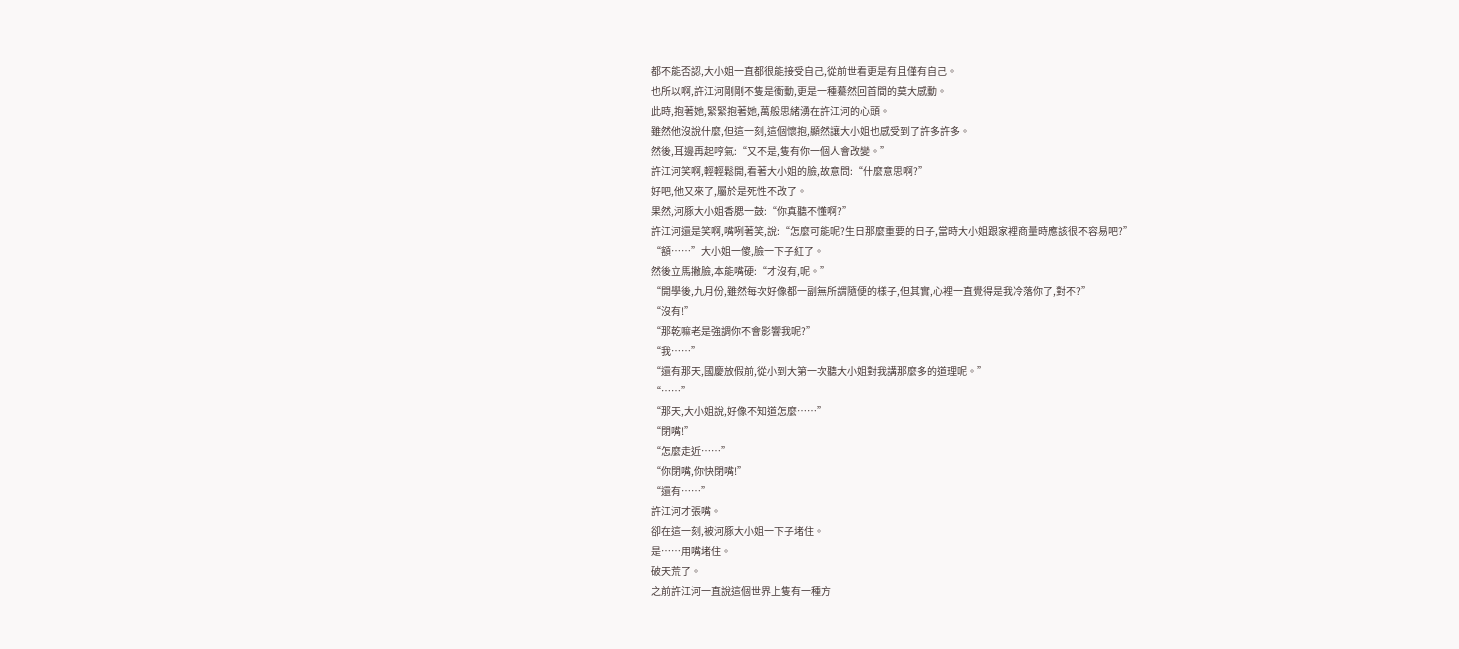都不能否認,大小姐一直都很能接受自己,從前世看更是有且僅有自己。
也所以啊,許江河剛剛不隻是衝動,更是一種驀然回首間的莫大感動。
此時,抱著她,緊緊抱著她,萬般思緒湧在許江河的心頭。
雖然他沒說什麼,但這一刻,這個懷抱,顯然讓大小姐也感受到了許多許多。
然後,耳邊再起哼氣:“又不是,隻有你一個人會改變。”
許江河笑啊,輕輕鬆開,看著大小姐的臉,故意問:“什麼意思啊?”
好吧,他又來了,屬於是死性不改了。
果然,河豚大小姐香腮一鼓:“你真聽不懂啊?”
許江河還是笑啊,嘴咧著笑,說:“怎麼可能呢?生日那麼重要的日子,當時大小姐跟家裡商量時應該很不容易吧?”
“額……”大小姐一傻,臉一下子紅了。
然後立馬撇臉,本能嘴硬:“才沒有,呢。”
“開學後,九月份,雖然每次好像都一副無所謂隨便的樣子,但其實,心裡一直覺得是我冷落你了,對不?”
“沒有!”
“那乾嘛老是強調你不會影響我呢?”
“我……”
“還有那天,國慶放假前,從小到大第一次聽大小姐對我講那麼多的道理呢。”
“……”
“那天,大小姐說,好像不知道怎麼……”
“閉嘴!”
“怎麼走近……”
“你閉嘴,你快閉嘴!”
“還有……”
許江河才張嘴。
卻在這一刻,被河豚大小姐一下子堵住。
是……用嘴堵住。
破天荒了。
之前許江河一直說這個世界上隻有一種方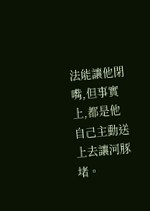法能讓他閉嘴,但事實上,都是他自己主動送上去讓河豚堵。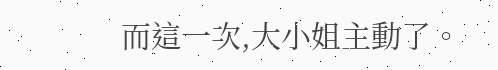而這一次,大小姐主動了。